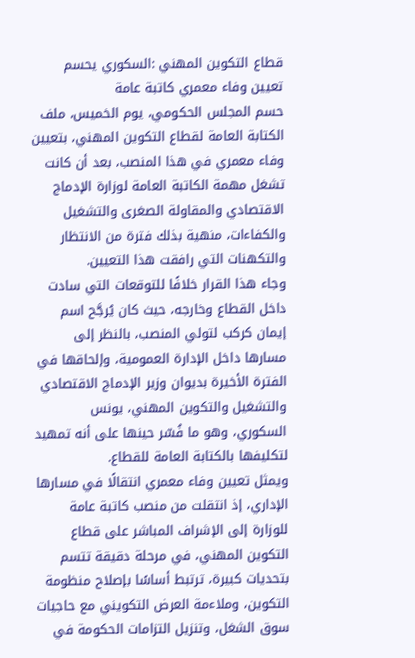قطاع التكوين المهني :السكوري يحسم تعيين وفاء معمري كاتبة عامة
حسم المجلس الحكومي، يوم الخميس، ملف الكتابة العامة لقطاع التكوين المهني، بتعيين وفاء معمري في هذا المنصب، بعد أن كانت تشغل مهمة الكاتبة العامة لوزارة الإدماج الاقتصادي والمقاولة الصغرى والتشغيل والكفاءات، منهية بذلك فترة من الانتظار والتكهنات التي رافقت هذا التعيين.
وجاء هذا القرار خلافًا للتوقعات التي سادت داخل القطاع وخارجه، حيث كان يُرجَّح اسم إيمان كركب لتولي المنصب، بالنظر إلى مسارها داخل الإدارة العمومية، وإلحاقها في الفترة الأخيرة بديوان وزير الإدماج الاقتصادي والتشغيل والتكوين المهني، يونس السكوري، وهو ما فُسّر حينها على أنه تمهيد لتكليفها بالكتابة العامة للقطاع.
ويمثل تعيين وفاء معمري انتقالًا في مسارها الإداري، إذ انتقلت من منصب كاتبة عامة للوزارة إلى الإشراف المباشر على قطاع التكوين المهني، في مرحلة دقيقة تتسم بتحديات كبيرة، ترتبط أساسًا بإصلاح منظومة التكوين، وملاءمة العرض التكويني مع حاجيات سوق الشغل، وتنزيل التزامات الحكومة في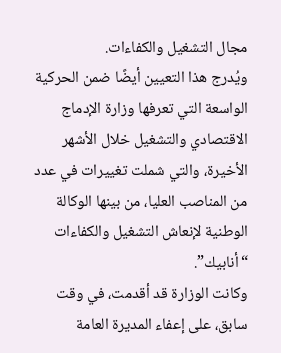مجال التشغيل والكفاءات.
ويُدرج هذا التعيين أيضًا ضمن الحركية الواسعة التي تعرفها وزارة الإدماج الاقتصادي والتشغيل خلال الأشهر الأخيرة، والتي شملت تغييرات في عدد من المناصب العليا، من بينها الوكالة الوطنية لإنعاش التشغيل والكفاءات “أنابيك”.
وكانت الوزارة قد أقدمت، في وقت سابق، على إعفاء المديرة العامة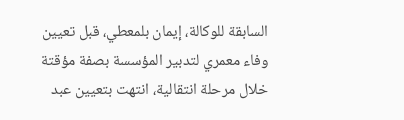السابقة للوكالة، إيمان بلمعطي، قبل تعيين وفاء معمري لتدبير المؤسسة بصفة مؤقتة خلال مرحلة انتقالية، انتهت بتعيين عبد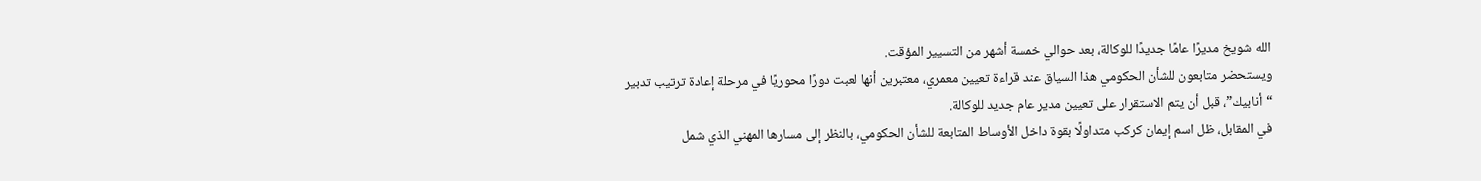الله شويخ مديرًا عامًا جديدًا للوكالة، بعد حوالي خمسة أشهر من التسيير المؤقت.
ويستحضر متابعون للشأن الحكومي هذا السياق عند قراءة تعيين معمري، معتبرين أنها لعبت دورًا محوريًا في مرحلة إعادة ترتيب تدبير “أنابيك”، قبل أن يتم الاستقرار على تعيين مدير عام جديد للوكالة.
في المقابل، ظل اسم إيمان كركب متداولًا بقوة داخل الأوساط المتابعة للشأن الحكومي، بالنظر إلى مسارها المهني الذي شمل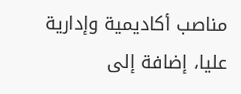مناصب أكاديمية وإدارية عليا، إضافة إلى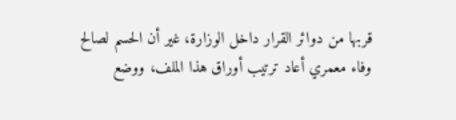قربها من دوائر القرار داخل الوزارة، غير أن الحسم لصالح وفاء معمري أعاد ترتيب أوراق هذا الملف، ووضع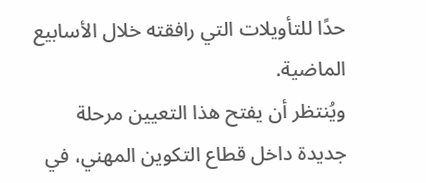حدًا للتأويلات التي رافقته خلال الأسابيع الماضية.
ويُنتظر أن يفتح هذا التعيين مرحلة جديدة داخل قطاع التكوين المهني، في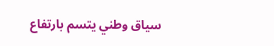سياق وطني يتسم بارتفاع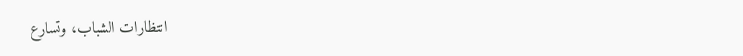انتظارات الشباب، وتسارع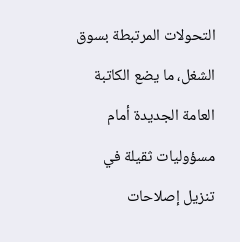التحولات المرتبطة بسوق الشغل، ما يضع الكاتبة العامة الجديدة أمام مسؤوليات ثقيلة في تنزيل إصلاحات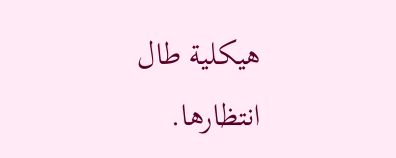هيكلية طال انتظارها.